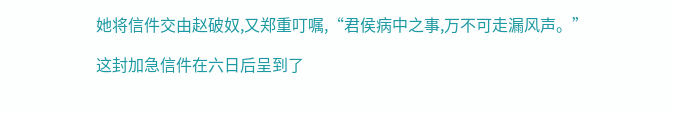她将信件交由赵破奴,又郑重叮嘱,“君侯病中之事,万不可走漏风声。”

这封加急信件在六日后呈到了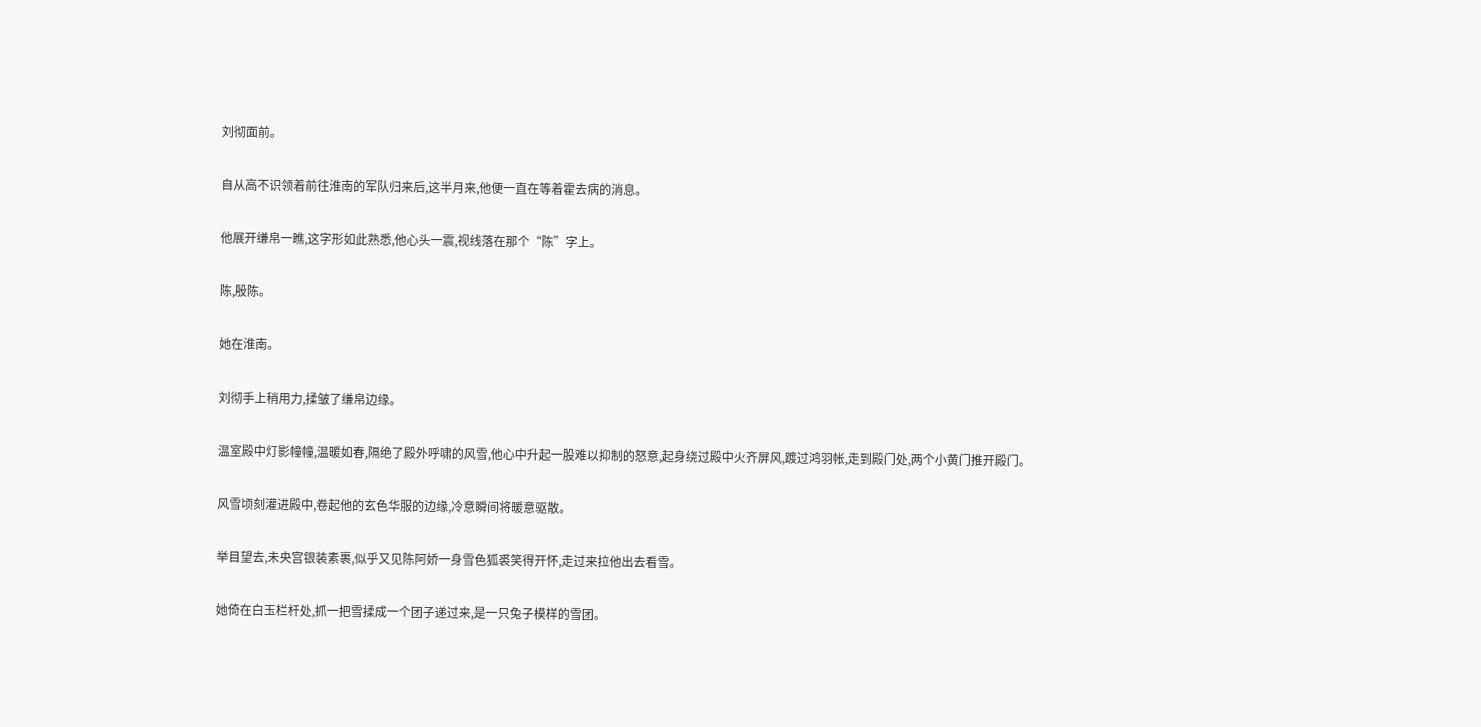刘彻面前。

自从高不识领着前往淮南的军队归来后,这半月来,他便一直在等着霍去病的消息。

他展开缣帛一瞧,这字形如此熟悉,他心头一震,视线落在那个“陈”字上。

陈,殷陈。

她在淮南。

刘彻手上稍用力,揉皱了缣帛边缘。

温室殿中灯影幢幢,温暖如春,隔绝了殿外呼啸的风雪,他心中升起一股难以抑制的怒意,起身绕过殿中火齐屏风,踱过鸿羽帐,走到殿门处,两个小黄门推开殿门。

风雪顷刻灌进殿中,卷起他的玄色华服的边缘,冷意瞬间将暖意驱散。

举目望去,未央宫银装素裹,似乎又见陈阿娇一身雪色狐裘笑得开怀,走过来拉他出去看雪。

她倚在白玉栏杆处,抓一把雪揉成一个团子递过来,是一只兔子模样的雪团。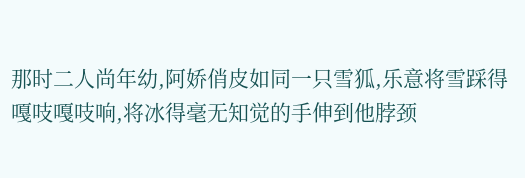那时二人尚年幼,阿娇俏皮如同一只雪狐,乐意将雪踩得嘎吱嘎吱响,将冰得毫无知觉的手伸到他脖颈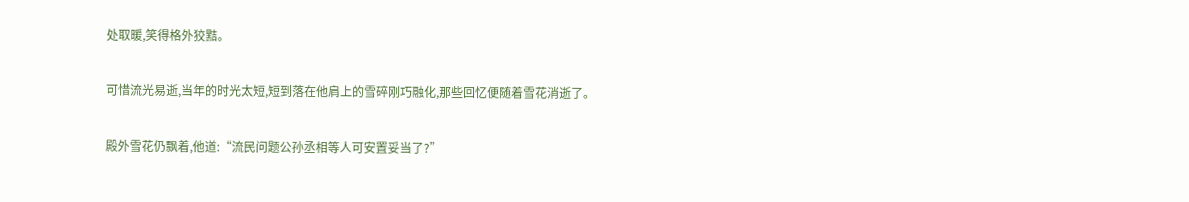处取暖,笑得格外狡黠。

可惜流光易逝,当年的时光太短,短到落在他肩上的雪碎刚巧融化,那些回忆便随着雪花消逝了。

殿外雪花仍飘着,他道:“流民问题公孙丞相等人可安置妥当了?”